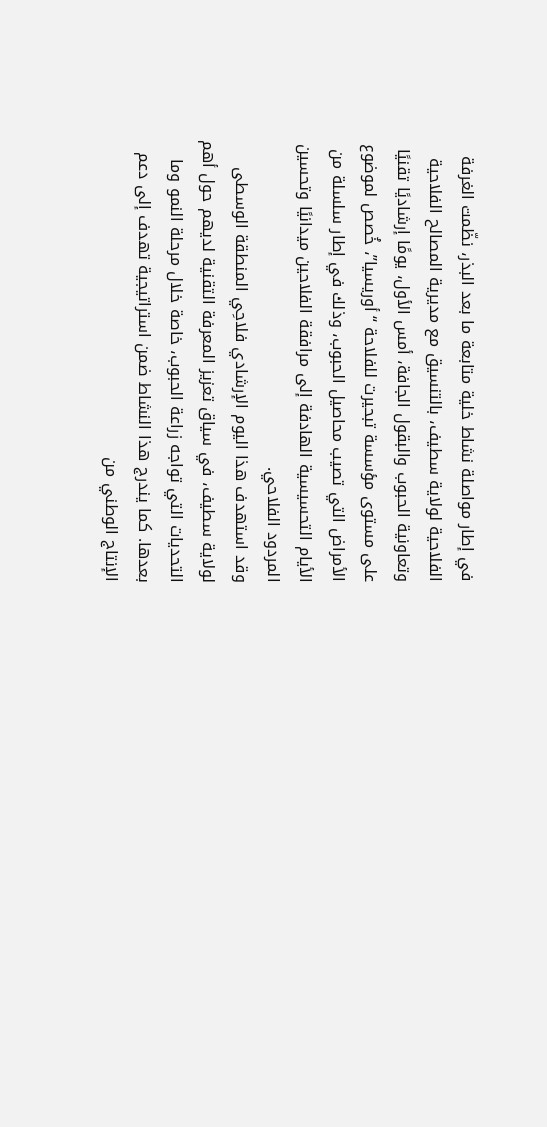في إطار مواصلة نشاط خلية متابعة ما بعد البذر، نظّمت الغرفة الفلاحية لولاية سطيف، بالتنسيق مع مديرية المصالح الفلاحية وتعاونية الحبوب والبقول الجافة، أمس الأول، يومًا إرشاديًا تقنيًا على مستوى مؤسسة تبحيرت للفلاحة “أوريسيا”، خُصص لموضوع الأمراض التي تصيب محاصيل الحبوب، وذلك في إطار سلسلة من الأيام التحسيسية الهادفة إلى مرافقة الفلاحين ميدانيًا وتحسين المردود الفلاحي.
وقد استهدف هذا اليوم الإرشادي فلاحِي المنطقة الوسطى لولاية سطيف، في سياق تعزيز المعرفة التقنية لديهم حول أهم التحديات التي تواجه زراعة الحبوب، خاصة خلال مرحلة النمو وما بعدها. كما يندرج هذا النشاط ضمن استراتيجية تهدف إلى دعم الإنتاج الوطني من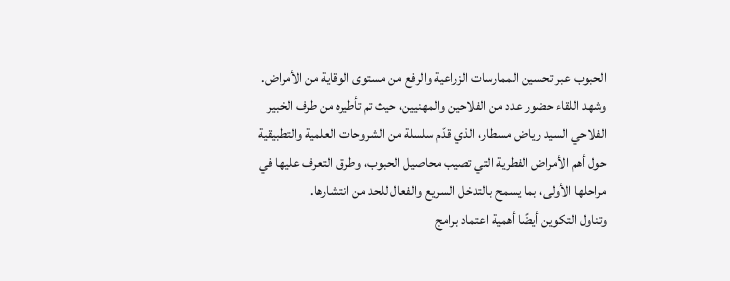الحبوب عبر تحسين الممارسات الزراعية والرفع من مستوى الوقاية من الأمراض.
وشهد اللقاء حضور عدد من الفلاحين والمهنيين، حيث تم تأطيره من طرف الخبير الفلاحي السيد رياض مسطار، الذي قدّم سلسلة من الشروحات العلمية والتطبيقية حول أهم الأمراض الفطرية التي تصيب محاصيل الحبوب، وطرق التعرف عليها في مراحلها الأولى، بما يسمح بالتدخل السريع والفعال للحد من انتشارها.
وتناول التكوين أيضًا أهمية اعتماد برامج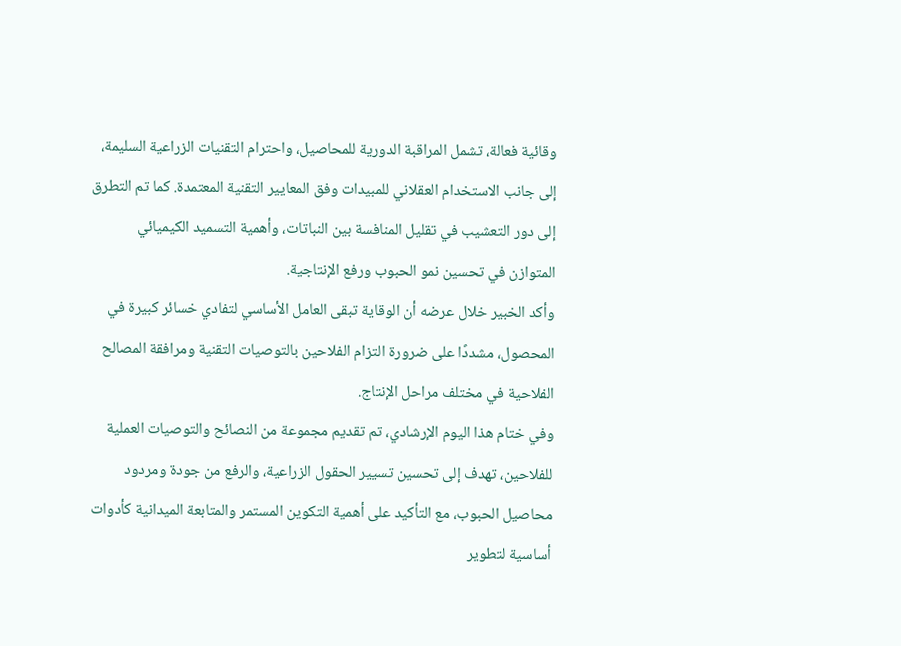وقائية فعالة، تشمل المراقبة الدورية للمحاصيل، واحترام التقنيات الزراعية السليمة، إلى جانب الاستخدام العقلاني للمبيدات وفق المعايير التقنية المعتمدة. كما تم التطرق إلى دور التعشيب في تقليل المنافسة بين النباتات، وأهمية التسميد الكيميائي المتوازن في تحسين نمو الحبوب ورفع الإنتاجية.
وأكد الخبير خلال عرضه أن الوقاية تبقى العامل الأساسي لتفادي خسائر كبيرة في المحصول، مشددًا على ضرورة التزام الفلاحين بالتوصيات التقنية ومرافقة المصالح الفلاحية في مختلف مراحل الإنتاج.
وفي ختام هذا اليوم الإرشادي، تم تقديم مجموعة من النصائح والتوصيات العملية للفلاحين، تهدف إلى تحسين تسيير الحقول الزراعية، والرفع من جودة ومردود محاصيل الحبوب، مع التأكيد على أهمية التكوين المستمر والمتابعة الميدانية كأدوات أساسية لتطوير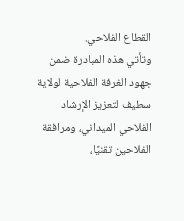القطاع الفلاحي.
وتأتي هذه المبادرة ضمن جهود الغرفة الفلاحية لولاية سطيف لتعزيز الإرشاد الفلاحي الميداني، ومرافقة الفلاحين تقنيًا،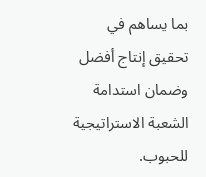بما يساهم في تحقيق إنتاج أفضل وضمان استدامة الشعبة الاستراتيجية للحبوب.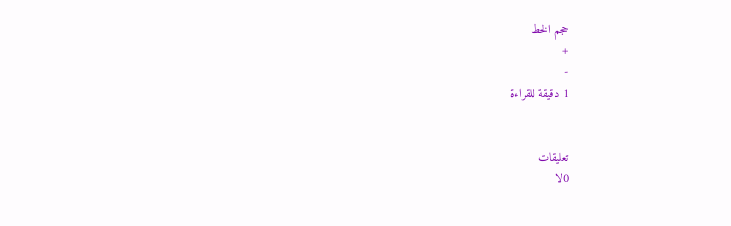حجم الخط
+
-
1 دقيقة للقراءة


تعليقات
0لا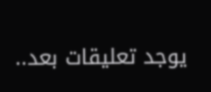يوجد تعليقات بعد..